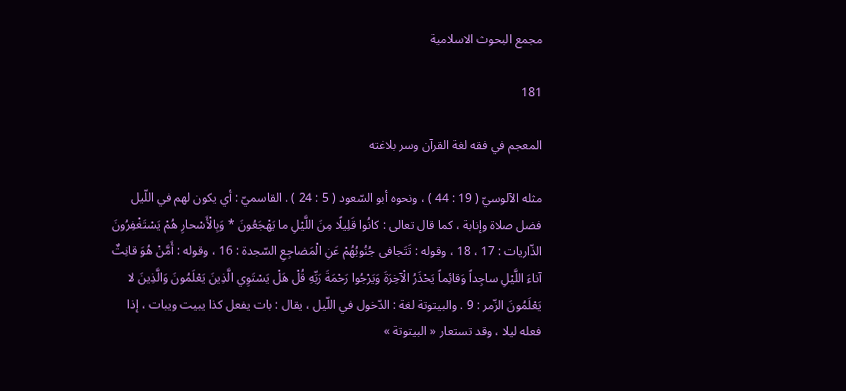مجمع البحوث الاسلامية

181

المعجم في فقه لغة القرآن وسر بلاغته

مثله الآلوسيّ ( 19 : 44 ) ، ونحوه أبو السّعود ( 5 : 24 ) . القاسميّ : أي يكون لهم في اللّيل فضل صلاة وإنابة ، كما قال تعالى : كانُوا قَلِيلًا مِنَ اللَّيْلِ ما يَهْجَعُونَ * وَبِالْأَسْحارِ هُمْ يَسْتَغْفِرُونَ الذّاريات : 17 ، 18 ، وقوله : تَتَجافى جُنُوبُهُمْ عَنِ الْمَضاجِعِ السّجدة : 16 ، وقوله : أَمَّنْ هُوَ قانِتٌ آناءَ اللَّيْلِ ساجِداً وَقائِماً يَحْذَرُ الْآخِرَةَ وَيَرْجُوا رَحْمَةَ رَبِّهِ قُلْ هَلْ يَسْتَوِي الَّذِينَ يَعْلَمُونَ وَالَّذِينَ لا يَعْلَمُونَ الزّمر : 9 . والبيتوتة لغة : الدّخول في اللّيل ، يقال : بات يفعل كذا يبيت ويبات ، إذا فعله ليلا ، وقد تستعار « البيتوتة »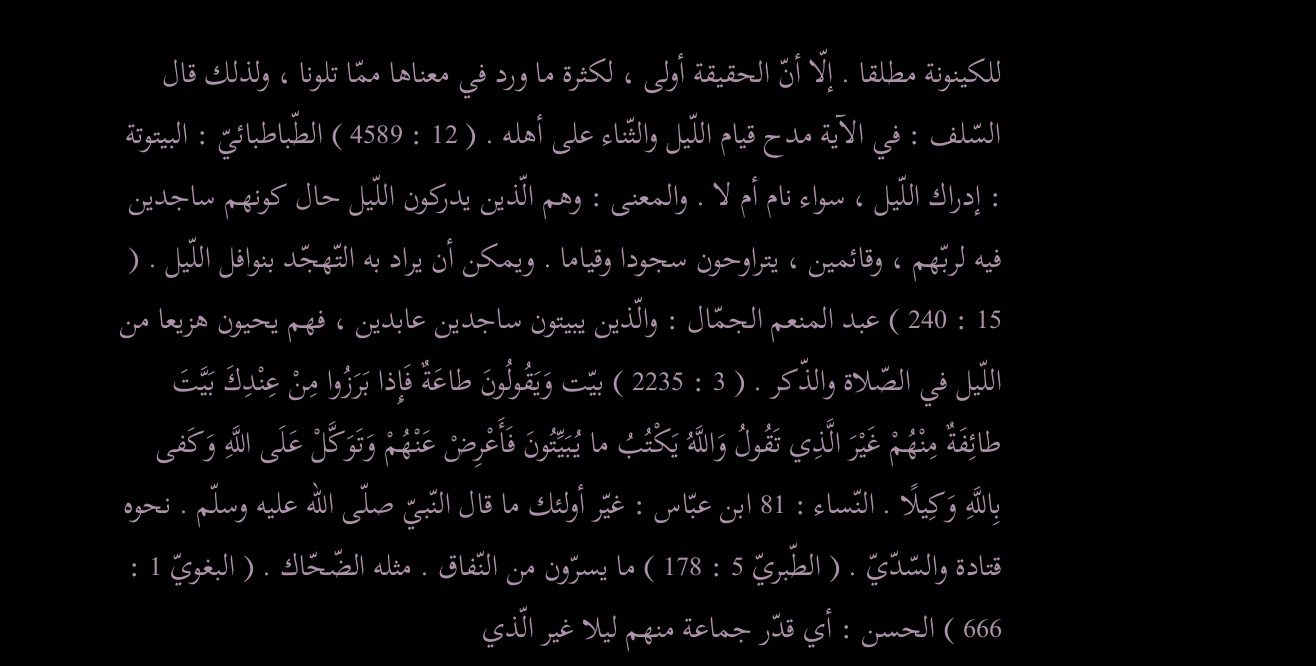للكينونة مطلقا . إلّا أنّ الحقيقة أولى ، لكثرة ما ورد في معناها ممّا تلونا ، ولذلك قال السّلف : في الآية مدح قيام اللّيل والثّناء على أهله . ( 12 : 4589 ) الطّباطبائيّ : البيتوتة : إدراك اللّيل ، سواء نام أم لا . والمعنى : وهم الّذين يدركون اللّيل حال كونهم ساجدين فيه لربّهم ، وقائمين ، يتراوحون سجودا وقياما . ويمكن أن يراد به التّهجّد بنوافل اللّيل . ( 15 : 240 ) عبد المنعم الجمّال : والّذين يبيتون ساجدين عابدين ، فهم يحيون هزيعا من اللّيل في الصّلاة والذّكر . ( 3 : 2235 ) بيّت وَيَقُولُونَ طاعَةٌ فَإِذا بَرَزُوا مِنْ عِنْدِكَ بَيَّتَ طائِفَةٌ مِنْهُمْ غَيْرَ الَّذِي تَقُولُ وَاللَّهُ يَكْتُبُ ما يُبَيِّتُونَ فَأَعْرِضْ عَنْهُمْ وَتَوَكَّلْ عَلَى اللَّهِ وَكَفى بِاللَّهِ وَكِيلًا . النّساء : 81 ابن عبّاس : غيّر أولئك ما قال النّبيّ صلّى اللّه عليه وسلّم . نحوه قتادة والسّدّيّ . ( الطّبريّ 5 : 178 ) ما يسرّون من النّفاق . مثله الضّحّاك . ( البغويّ 1 : 666 ) الحسن : أي قدّر جماعة منهم ليلا غير الّذي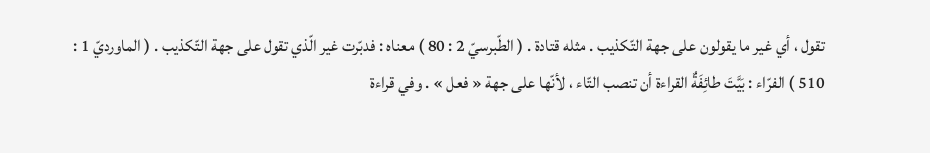تقول ، أي غير ما يقولون على جهة التّكذيب . مثله قتادة . ( الطّبرسيّ 2 : 80 ) معناه : فدبّرت غير الّذي تقول على جهة التّكذيب . ( الماورديّ 1 : 510 ) الفرّاء : بَيَّتَ طائِفَةٌ القراءة أن تنصب التّاء ، لأنّها على جهة « فعل » . وفي قراءة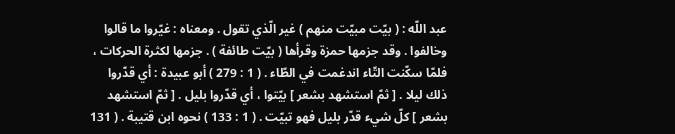عبد اللّه : ( بيّت مبيّت منهم ) غير الّذي تقول . ومعناه : غيّروا ما قالوا وخالفوا . وقد جزمها حمزة وقرأها ( بيّت طائفة ) . جزمها لكثرة الحركات ، فلمّا سكّنت التّاء اندغمت في الطّاء . ( 1 : 279 ) أبو عبيدة : أي قدّروا ذلك ليلا . [ ثمّ استشهد بشعر ] بيّتوا ، أي قدّروا بليل . [ ثمّ استشهد بشعر ] كلّ شيء قدّر بليل فهو تبيّت . ( 1 : 133 ) نحوه ابن قتيبة . ( 131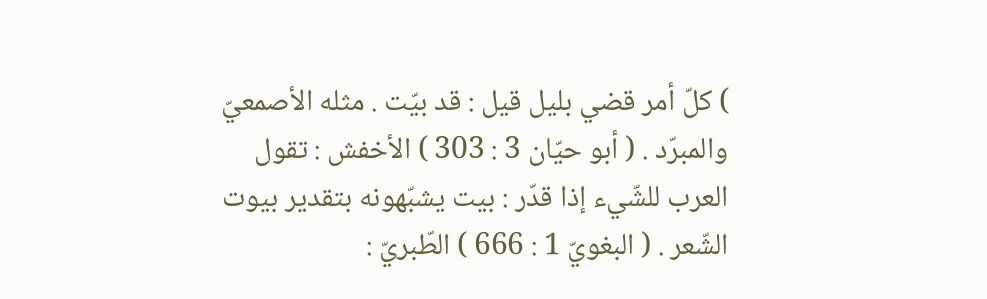) كلّ أمر قضي بليل قيل : قد بيّت . مثله الأصمعيّ والمبرّد . ( أبو حيّان 3 : 303 ) الأخفش : تقول العرب للشّيء إذا قدّر : بيت يشبّهونه بتقدير بيوت الشّعر . ( البغويّ 1 : 666 ) الطّبريّ :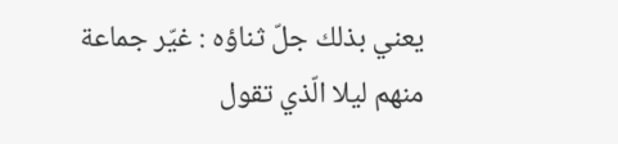يعني بذلك جلّ ثناؤه : غيّر جماعة منهم ليلا الّذي تقول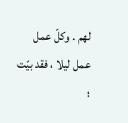لهم . وكلّ عمل عمل ليلا ، فقد بيّت ؛